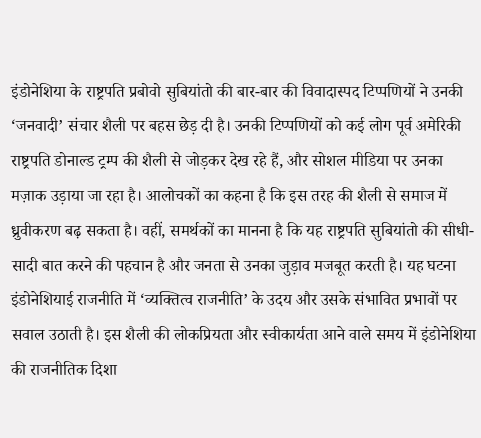इंडोनेशिया के राष्ट्रपति प्रबोवो सुबियांतो की बार-बार की विवादास्पद टिप्पणियों ने उनकी ‘जनवादी’ संचार शैली पर बहस छेड़ दी है। उनकी टिप्पणियों को कई लोग पूर्व अमेरिकी राष्ट्रपति डोनाल्ड ट्रम्प की शैली से जोड़कर देख रहे हैं, और सोशल मीडिया पर उनका मज़ाक उड़ाया जा रहा है। आलोचकों का कहना है कि इस तरह की शैली से समाज में ध्रुवीकरण बढ़ सकता है। वहीं, समर्थकों का मानना है कि यह राष्ट्रपति सुबियांतो की सीधी-सादी बात करने की पहचान है और जनता से उनका जुड़ाव मजबूत करती है। यह घटना इंडोनेशियाई राजनीति में ‘व्यक्तित्व राजनीति’ के उदय और उसके संभावित प्रभावों पर सवाल उठाती है। इस शैली की लोकप्रियता और स्वीकार्यता आने वाले समय में इंडोनेशिया की राजनीतिक दिशा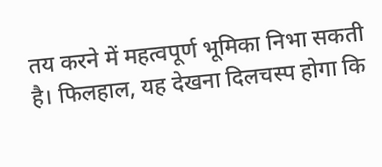तय करने में महत्वपूर्ण भूमिका निभा सकती है। फिलहाल, यह देखना दिलचस्प होगा कि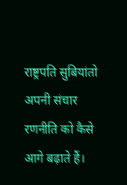राष्ट्रपति सुबियांतो अपनी संचार रणनीति को कैसे आगे बढ़ाते हैं।